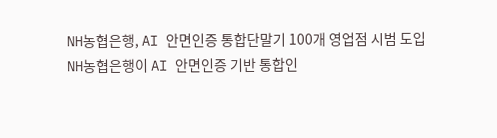NH농협은행, AI 안면인증 통합단말기 100개 영업점 시범 도입
NH농협은행이 AI 안면인증 기반 통합인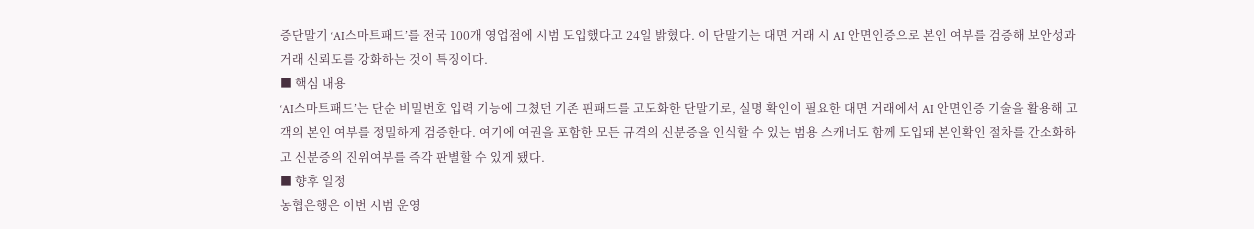증단말기 ‘AI스마트패드’를 전국 100개 영업점에 시범 도입했다고 24일 밝혔다. 이 단말기는 대면 거래 시 AI 안면인증으로 본인 여부를 검증해 보안성과 거래 신뢰도를 강화하는 것이 특징이다.
■ 핵심 내용
‘AI스마트패드’는 단순 비밀번호 입력 기능에 그쳤던 기존 핀패드를 고도화한 단말기로, 실명 확인이 필요한 대면 거래에서 AI 안면인증 기술을 활용해 고객의 본인 여부를 정밀하게 검증한다. 여기에 여권을 포함한 모든 규격의 신분증을 인식할 수 있는 범용 스캐너도 함께 도입돼 본인확인 절차를 간소화하고 신분증의 진위여부를 즉각 판별할 수 있게 됐다.
■ 향후 일정
농협은행은 이번 시범 운영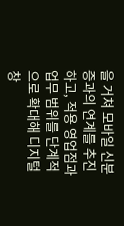을 거쳐 모바일 신분증과의 연계를 추진하고, 적용 영업점과 업무 범위를 단계적으로 확대해 디지털 창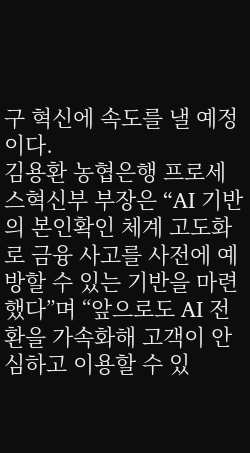구 혁신에 속도를 낼 예정이다.
김용환 농협은행 프로세스혁신부 부장은 “AI 기반의 본인확인 체계 고도화로 금융 사고를 사전에 예방할 수 있는 기반을 마련했다”며 “앞으로도 AI 전환을 가속화해 고객이 안심하고 이용할 수 있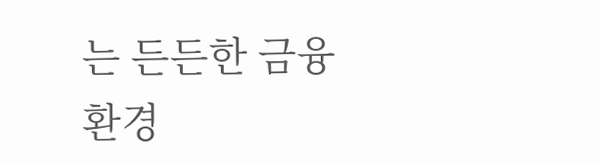는 든든한 금융환경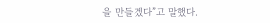을 만들겠다”고 말했다.